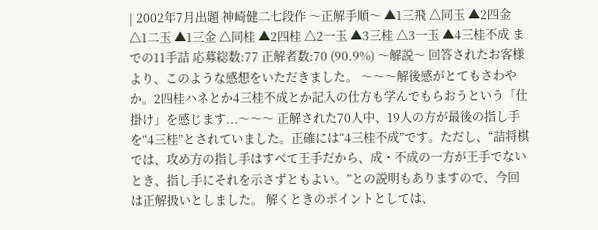| 2002年7月出題 神崎健二七段作 〜正解手順〜 ▲1三飛 △同玉 ▲2四金 △1二玉 ▲1三金 △同桂 ▲2四桂 △2一玉 ▲3三桂 △3一玉 ▲4三桂不成 までの11手詰 応募総数:77 正解者数:70 (90.9%) 〜解説〜 回答されたお客様より、このような感想をいただきました。 〜〜〜解後感がとてもさわやか。2四桂ハネとか4三桂不成とか記入の仕方も学んでもらおうという「仕掛け」を感じます...〜〜〜 正解された70人中、19人の方が最後の指し手を“4三桂”とされていました。正確には“4三桂不成”です。ただし、“詰将棋では、攻め方の指し手はすべて王手だから、成・不成の一方が王手でないとき、指し手にそれを示さずともよい。”との説明もありますので、今回は正解扱いとしました。 解くときのポイントとしては、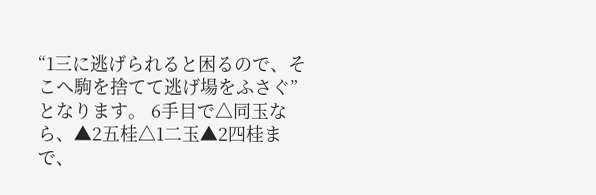“1三に逃げられると困るので、そこへ駒を捨てて逃げ場をふさぐ”となります。 6手目で△同玉なら、▲2五桂△1二玉▲2四桂まで、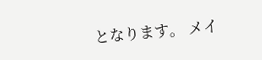となります。 メイ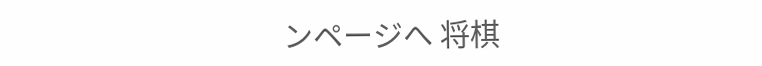ンページへ 将棋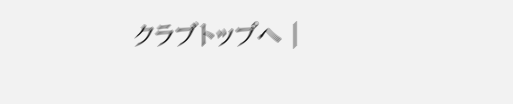クラブトップへ |